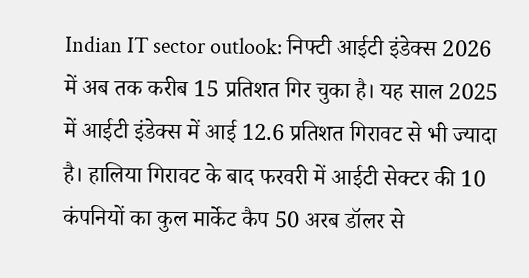Indian IT sector outlook: निफ्टी आईटी इंडेक्स 2026 में अब तक करीब 15 प्रतिशत गिर चुका है। यह साल 2025 में आईटी इंडेक्स में आई 12.6 प्रतिशत गिरावट से भी ज्यादा है। हालिया गिरावट के बाद फरवरी में आईटी सेक्टर की 10 कंपनियों का कुल मार्केट कैप 50 अरब डॉलर से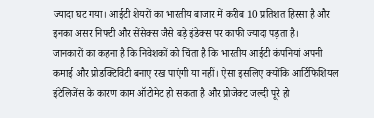ज्यादा घट गया। आईटी शेयरों का भारतीय बाजार में करीब 10 प्रतिशत हिस्सा है और इनका असर निफ्टी और सेंसेक्स जैसे बड़े इंडेक्स पर काफी ज्यादा पड़ता है।
जानकारों का कहना है कि निवेशकों को चिंता है कि भारतीय आईटी कंपनियां अपनी कमाई और प्रोडक्टिविटी बनाए रख पाएंगी या नहीं। ऐसा इसलिए क्योंकि आर्टिफिशियल इंटेलिजेंस के कारण काम ऑटोमेट हो सकता है और प्रोजेक्ट जल्दी पूरे हो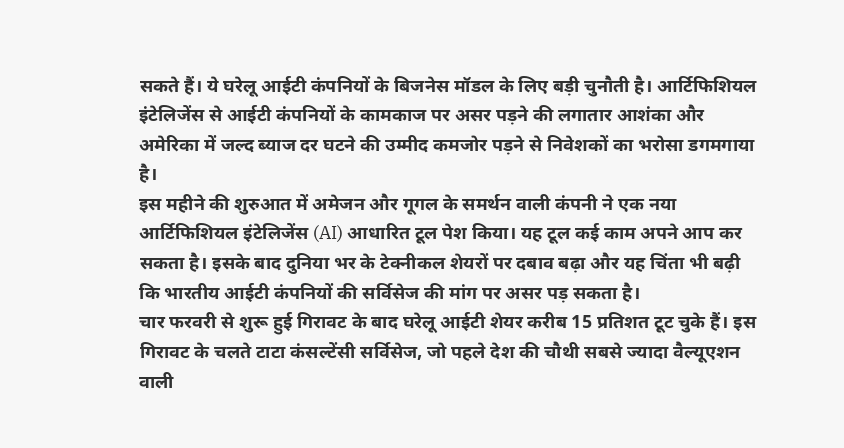सकते हैं। ये घरेलू आईटी कंपनियों के बिजनेस मॉडल के लिए बड़ी चुनौती है। आर्टिफिशियल इंटेलिजेंस से आईटी कंपनियों के कामकाज पर असर पड़ने की लगातार आशंका और अमेरिका में जल्द ब्याज दर घटने की उम्मीद कमजोर पड़ने से निवेशकों का भरोसा डगमगाया है।
इस महीने की शुरुआत में अमेजन और गूगल के समर्थन वाली कंपनी ने एक नया आर्टिफिशियल इंटेलिजेंस (AI) आधारित टूल पेश किया। यह टूल कई काम अपने आप कर सकता है। इसके बाद दुनिया भर के टेक्नीकल शेयरों पर दबाव बढ़ा और यह चिंता भी बढ़ी कि भारतीय आईटी कंपनियों की सर्विसेज की मांग पर असर पड़ सकता है।
चार फरवरी से शुरू हुई गिरावट के बाद घरेलू आईटी शेयर करीब 15 प्रतिशत टूट चुके हैं। इस गिरावट के चलते टाटा कंसल्टेंसी सर्विसेज, जो पहले देश की चौथी सबसे ज्यादा वैल्यूएशन वाली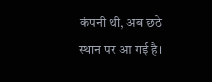कंपनी थी, अब छठे स्थान पर आ गई है।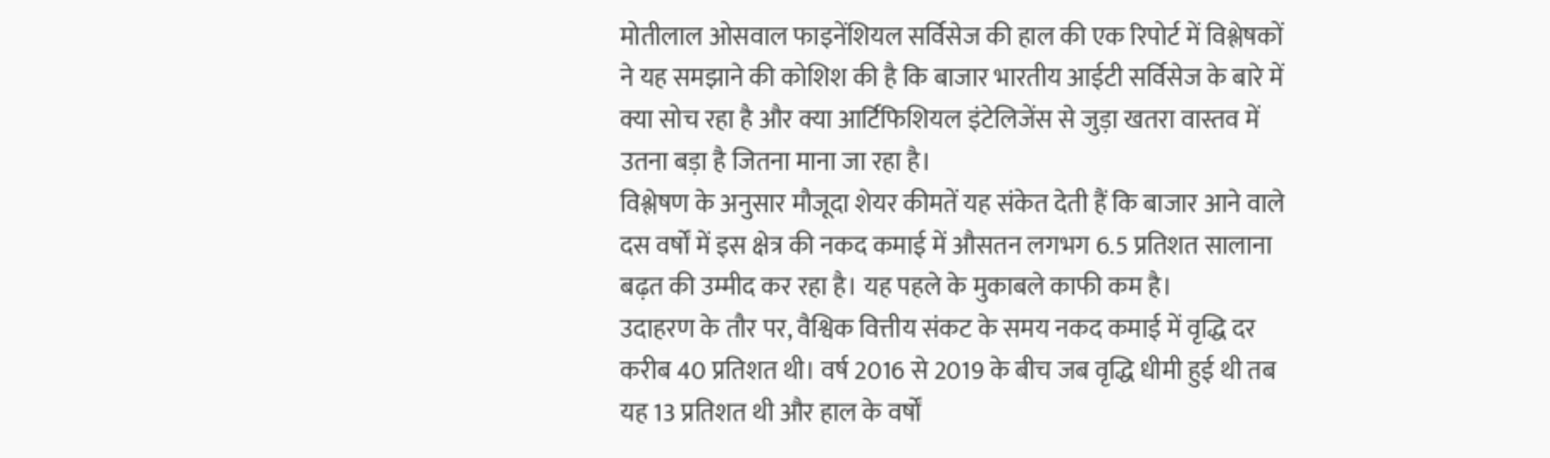मोतीलाल ओसवाल फाइनेंशियल सर्विसेज की हाल की एक रिपोर्ट में विश्लेषकों ने यह समझाने की कोशिश की है कि बाजार भारतीय आईटी सर्विसेज के बारे में क्या सोच रहा है और क्या आर्टिफिशियल इंटेलिजेंस से जुड़ा खतरा वास्तव में उतना बड़ा है जितना माना जा रहा है।
विश्लेषण के अनुसार मौजूदा शेयर कीमतें यह संकेत देती हैं कि बाजार आने वाले दस वर्षों में इस क्षेत्र की नकद कमाई में औसतन लगभग 6.5 प्रतिशत सालाना बढ़त की उम्मीद कर रहा है। यह पहले के मुकाबले काफी कम है।
उदाहरण के तौर पर, वैश्विक वित्तीय संकट के समय नकद कमाई में वृद्धि दर करीब 40 प्रतिशत थी। वर्ष 2016 से 2019 के बीच जब वृद्धि धीमी हुई थी तब यह 13 प्रतिशत थी और हाल के वर्षों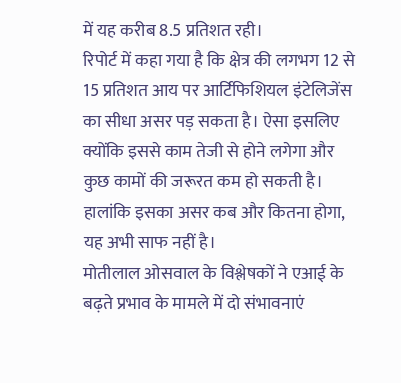में यह करीब 8.5 प्रतिशत रही।
रिपोर्ट में कहा गया है कि क्षेत्र की लगभग 12 से 15 प्रतिशत आय पर आर्टिफिशियल इंटेलिजेंस का सीधा असर पड़ सकता है। ऐसा इसलिए क्योंकि इससे काम तेजी से होने लगेगा और कुछ कामों की जरूरत कम हो सकती है। हालांकि इसका असर कब और कितना होगा, यह अभी साफ नहीं है।
मोतीलाल ओसवाल के विश्लेषकों ने एआई के बढ़ते प्रभाव के मामले में दो संभावनाएं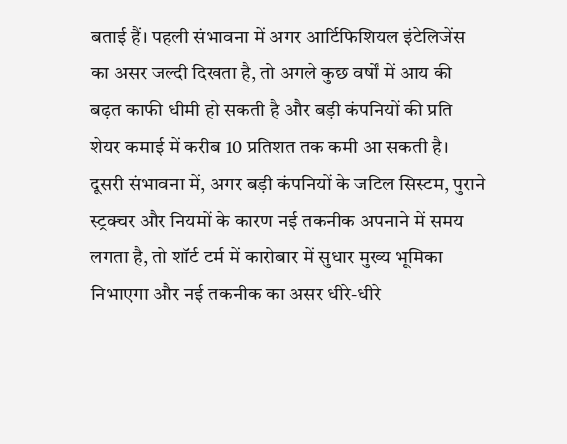बताई हैं। पहली संभावना में अगर आर्टिफिशियल इंटेलिजेंस का असर जल्दी दिखता है, तो अगले कुछ वर्षों में आय की बढ़त काफी धीमी हो सकती है और बड़ी कंपनियों की प्रति शेयर कमाई में करीब 10 प्रतिशत तक कमी आ सकती है।
दूसरी संभावना में, अगर बड़ी कंपनियों के जटिल सिस्टम, पुराने स्ट्रक्चर और नियमों के कारण नई तकनीक अपनाने में समय लगता है, तो शॉर्ट टर्म में कारोबार में सुधार मुख्य भूमिका निभाएगा और नई तकनीक का असर धीरे-धीरे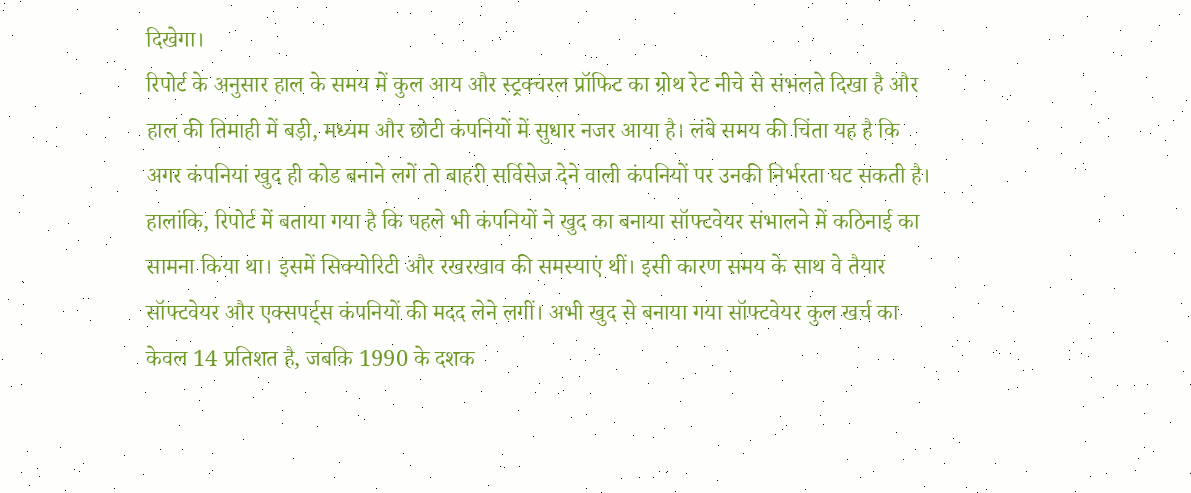दिखेगा।
रिपोर्ट के अनुसार हाल के समय में कुल आय और स्ट्रक्चरल प्रॉफिट का ग्रोथ रेट नीचे से संभलते दिखा है और हाल की तिमाही में बड़ी, मध्यम और छोटी कंपनियों में सुधार नजर आया है। लंबे समय की चिंता यह है कि अगर कंपनियां खुद ही कोड बनाने लगें तो बाहरी सर्विसेज देने वाली कंपनियों पर उनकी निर्भरता घट सकती है।
हालांकि, रिपोर्ट में बताया गया है कि पहले भी कंपनियों ने खुद का बनाया सॉफ्टवेयर संभालने में कठिनाई का सामना किया था। इसमें सिक्योरिटी और रखरखाव की समस्याएं थीं। इसी कारण समय के साथ वे तैयार सॉफ्टवेयर और एक्सपर्ट्स कंपनियों की मदद लेने लगीं। अभी खुद से बनाया गया सॉफ्टवेयर कुल खर्च का केवल 14 प्रतिशत है, जबकि 1990 के दशक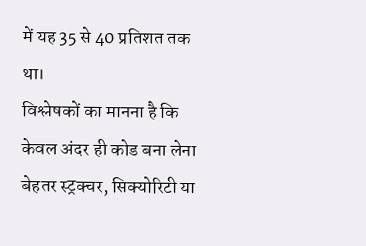में यह 35 से 40 प्रतिशत तक था।
विश्लेषकों का मानना है कि केवल अंदर ही कोड बना लेना बेहतर स्ट्रक्चर, सिक्योरिटी या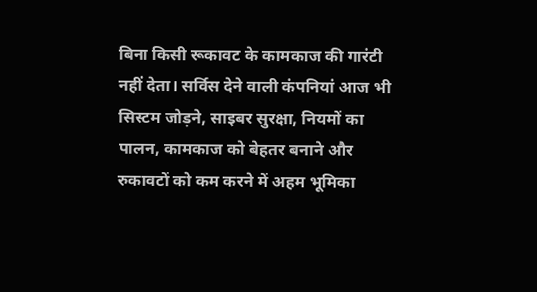बिना किसी रूकावट के कामकाज की गारंटी नहीं देता। सर्विस देने वाली कंपनियां आज भी सिस्टम जोड़ने, साइबर सुरक्षा, नियमों का पालन, कामकाज को बेहतर बनाने और रुकावटों को कम करने में अहम भूमिका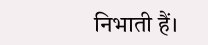निभाती हैं।